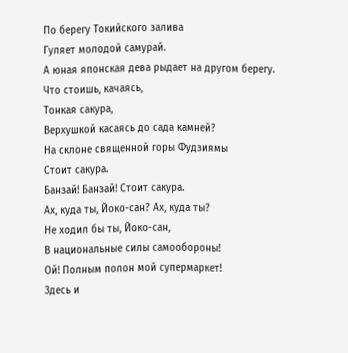По берегу Токийского залива
Гуляет молодой самурай.
А юная японская дева рыдает на другом берегу.
Что стоишь, качаясь,
Тонкая сакура,
Верхушкой касаясь до сада камней?
На склоне священной горы Фудзиямы
Стоит сакура.
Банзай! Банзай! Стоит сакура.
Ах, куда ты, Йоко-сан? Ах, куда ты?
Не ходил бы ты, Йоко-сан,
В национальные силы самообороны!
Ой! Полным полон мой супермаркет!
Здесь и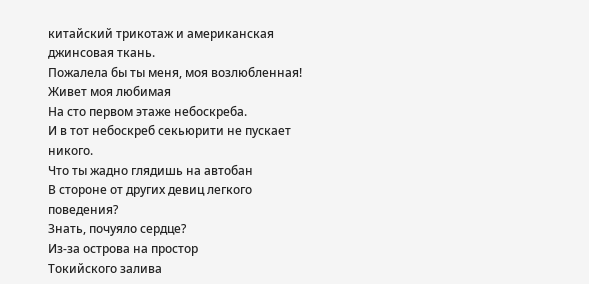китайский трикотаж и американская джинсовая ткань.
Пожалела бы ты меня, моя возлюбленная!
Живет моя любимая
На сто первом этаже небоскреба.
И в тот небоскреб секьюрити не пускает никого.
Что ты жадно глядишь на автобан
В стороне от других девиц легкого поведения?
Знать, почуяло сердце?
Из-за острова на простор
Токийского залива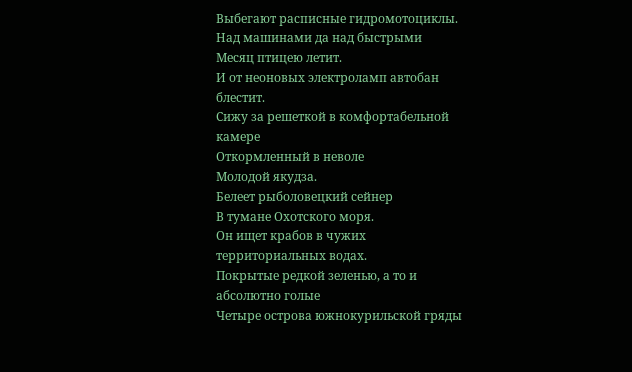Выбегают расписные гидромотоциклы.
Над машинами да над быстрыми
Месяц птицею летит.
И от неоновых электроламп автобан блестит.
Сижу за решеткой в комфортабельной камере
Откормленный в неволе
Молодой якудза.
Белеет рыболовецкий сейнер
В тумане Охотского моря.
Он ищет крабов в чужих территориальных водах.
Покрытые редкой зеленью, а то и абсолютно голые
Четыре острова южнокурильской гряды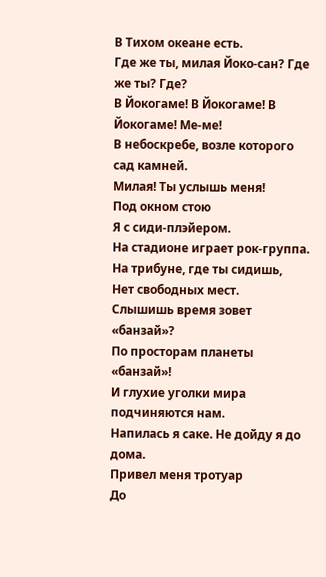В Тихом океане есть.
Где же ты, милая Йоко-сан? Где же ты? Где?
В Йокогаме! В Йокогаме! В Йокогаме! Ме-ме!
В небоскребе, возле которого сад камней.
Милая! Ты услышь меня!
Под окном стою
Я с сиди-плэйером.
На стадионе играет рок-группа.
На трибуне, где ты сидишь,
Нет свободных мест.
Слышишь время зовет «банзай»?
По просторам планеты «банзай»!
И глухие уголки мира подчиняются нам.
Напилась я саке. Не дойду я до дома.
Привел меня тротуар
До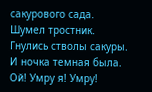сакурового сада.
Шумел тростник.
Гнулись стволы сакуры.
И ночка темная была.
Ой! Умру я! Умру!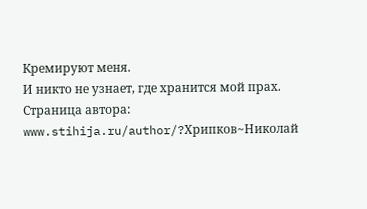Кремируют меня.
И никто не узнает, где хранится мой прах.
Страница автора: www.stihija.ru/author/?Хрипков~Николай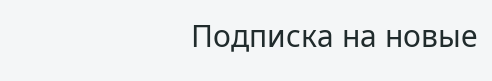Подписка на новые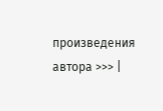произведения автора >>> |